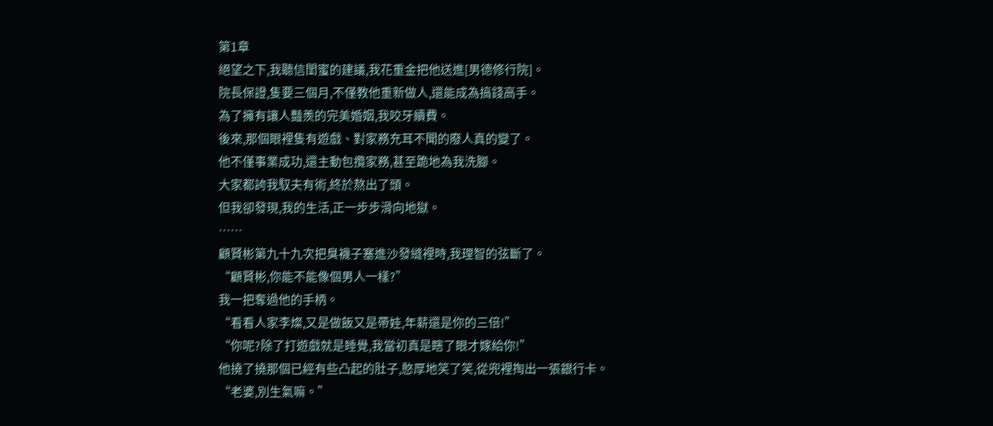第1章
絕望之下,我聽信閨蜜的建議,我花重金把他送進[男德修行院]。
院長保證,隻要三個月,不僅教他重新做人,還能成為搞錢高手。
為了擁有讓人豔羨的完美婚姻,我咬牙續費。
後來,那個眼裡隻有遊戲、對家務充耳不聞的廢人真的變了。
他不僅事業成功,還主動包攬家務,甚至跪地為我洗腳。
大家都誇我馭夫有術,終於熬出了頭。
但我卻發現,我的生活,正一步步滑向地獄。
……
顧賢彬第九十九次把臭襪子塞進沙發縫裡時,我理智的弦斷了。
“顧賢彬,你能不能像個男人一樣?”
我一把奪過他的手柄。
“看看人家李燦,又是做飯又是帶娃,年薪還是你的三倍!”
“你呢?除了打遊戲就是睡覺,我當初真是瞎了眼才嫁給你!”
他撓了撓那個已經有些凸起的肚子,憨厚地笑了笑,從兜裡掏出一張銀行卡。
“老婆,別生氣嘛。”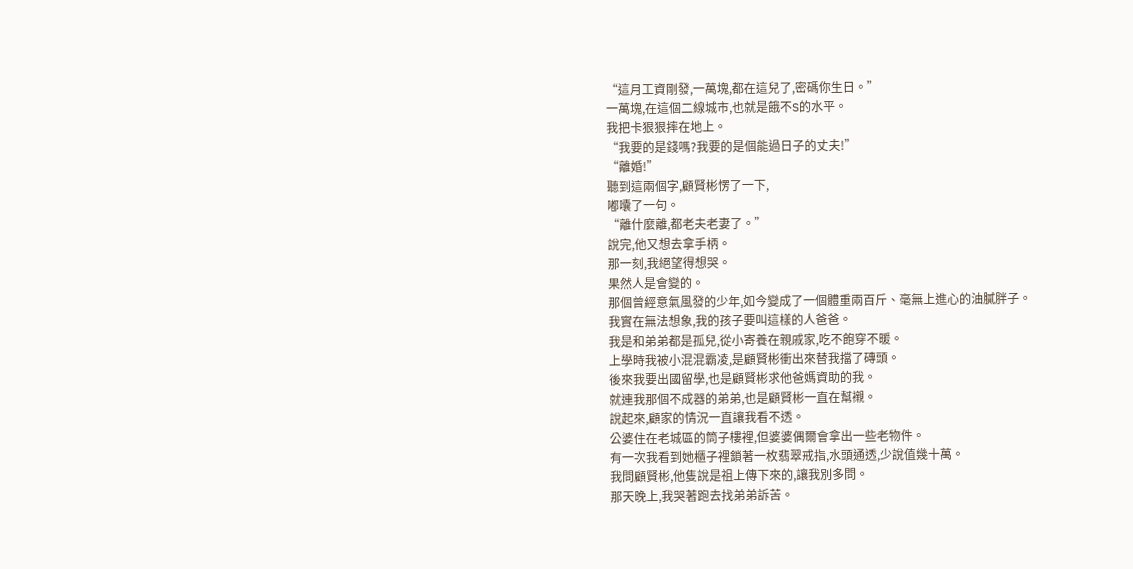“這月工資剛發,一萬塊,都在這兒了,密碼你生日。”
一萬塊,在這個二線城市,也就是餓不S的水平。
我把卡狠狠摔在地上。
“我要的是錢嗎?我要的是個能過日子的丈夫!”
“離婚!”
聽到這兩個字,顧賢彬愣了一下,
嘟囔了一句。
“離什麼離,都老夫老妻了。”
說完,他又想去拿手柄。
那一刻,我絕望得想哭。
果然人是會變的。
那個曾經意氣風發的少年,如今變成了一個體重兩百斤、毫無上進心的油膩胖子。
我實在無法想象,我的孩子要叫這樣的人爸爸。
我是和弟弟都是孤兒,從小寄養在親戚家,吃不飽穿不暖。
上學時我被小混混霸凌,是顧賢彬衝出來替我擋了磚頭。
後來我要出國留學,也是顧賢彬求他爸媽資助的我。
就連我那個不成器的弟弟,也是顧賢彬一直在幫襯。
說起來,顧家的情況一直讓我看不透。
公婆住在老城區的筒子樓裡,但婆婆偶爾會拿出一些老物件。
有一次我看到她櫃子裡鎖著一枚翡翠戒指,水頭通透,少說值幾十萬。
我問顧賢彬,他隻說是祖上傳下來的,讓我別多問。
那天晚上,我哭著跑去找弟弟訴苦。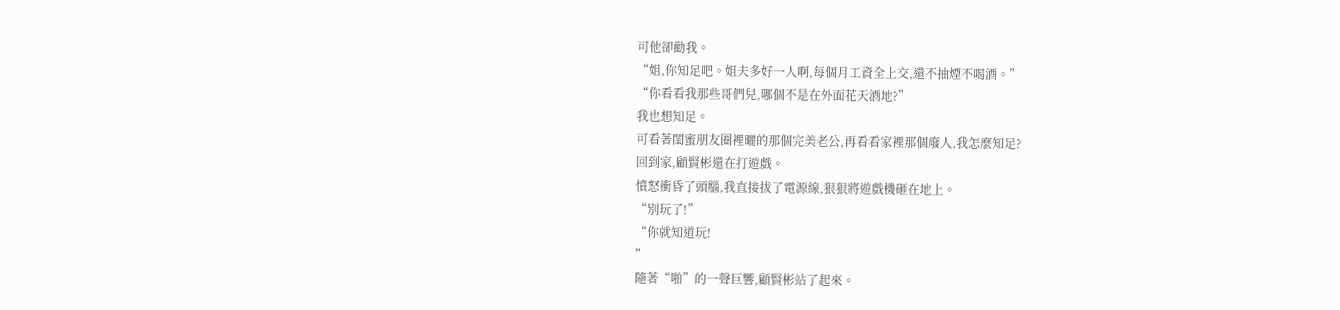可他卻勸我。
“姐,你知足吧。姐夫多好一人啊,每個月工資全上交,還不抽煙不喝酒。”
“你看看我那些哥們兒,哪個不是在外面花天酒地?”
我也想知足。
可看著閨蜜朋友圈裡曬的那個完美老公,再看看家裡那個廢人,我怎麼知足?
回到家,顧賢彬還在打遊戲。
憤怒衝昏了頭腦,我直接拔了電源線,狠狠將遊戲機砸在地上。
“別玩了!”
“你就知道玩!
”
隨著“啪”的一聲巨響,顧賢彬站了起來。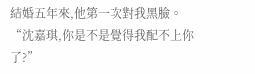結婚五年來,他第一次對我黑臉。
“沈嘉琪,你是不是覺得我配不上你了?”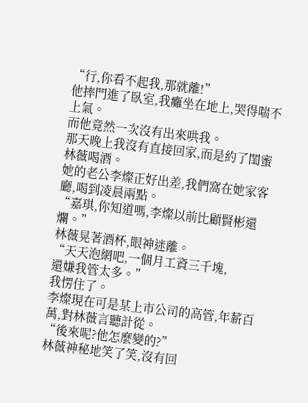“行,你看不起我,那就離!”
他摔門進了臥室,我癱坐在地上,哭得喘不上氣。
而他竟然一次沒有出來哄我。
那天晚上我沒有直接回家,而是約了閨蜜林薇喝酒。
她的老公李燦正好出差,我們窩在她家客廳,喝到凌晨兩點。
“嘉琪,你知道嗎,李燦以前比顧賢彬還爛。”
林薇晃著酒杯,眼神迷離。
“天天泡網吧,一個月工資三千塊,
還嫌我管太多。”
我愣住了。
李燦現在可是某上市公司的高管,年薪百萬,對林薇言聽計從。
“後來呢?他怎麼變的?”
林薇神秘地笑了笑,沒有回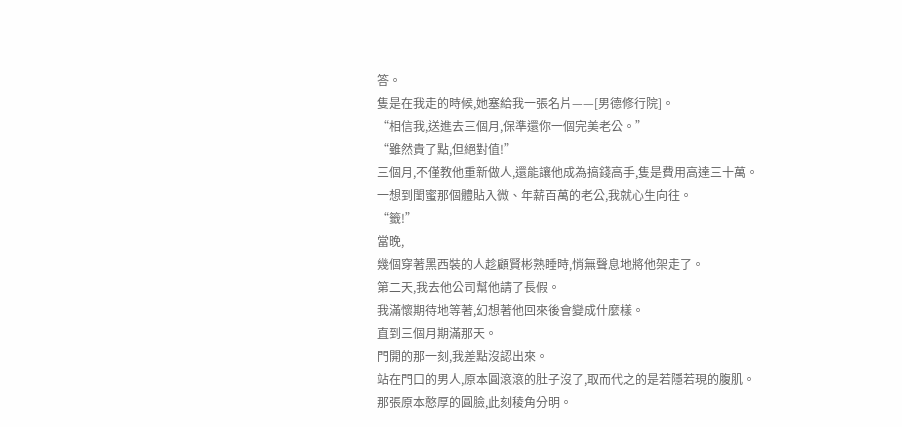答。
隻是在我走的時候,她塞給我一張名片——[男德修行院]。
“相信我,送進去三個月,保準還你一個完美老公。”
“雖然貴了點,但絕對值!”
三個月,不僅教他重新做人,還能讓他成為搞錢高手,隻是費用高達三十萬。
一想到閨蜜那個體貼入微、年薪百萬的老公,我就心生向往。
“籤!”
當晚,
幾個穿著黑西裝的人趁顧賢彬熟睡時,悄無聲息地將他架走了。
第二天,我去他公司幫他請了長假。
我滿懷期待地等著,幻想著他回來後會變成什麼樣。
直到三個月期滿那天。
門開的那一刻,我差點沒認出來。
站在門口的男人,原本圓滾滾的肚子沒了,取而代之的是若隱若現的腹肌。
那張原本憨厚的圓臉,此刻稜角分明。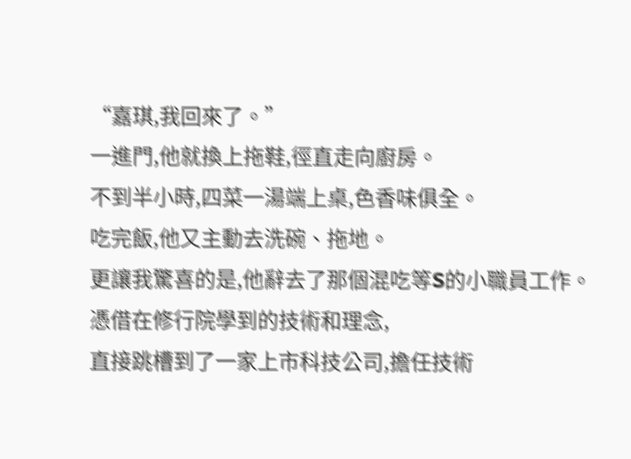“嘉琪,我回來了。”
一進門,他就換上拖鞋,徑直走向廚房。
不到半小時,四菜一湯端上桌,色香味俱全。
吃完飯,他又主動去洗碗、拖地。
更讓我驚喜的是,他辭去了那個混吃等S的小職員工作。
憑借在修行院學到的技術和理念,
直接跳槽到了一家上市科技公司,擔任技術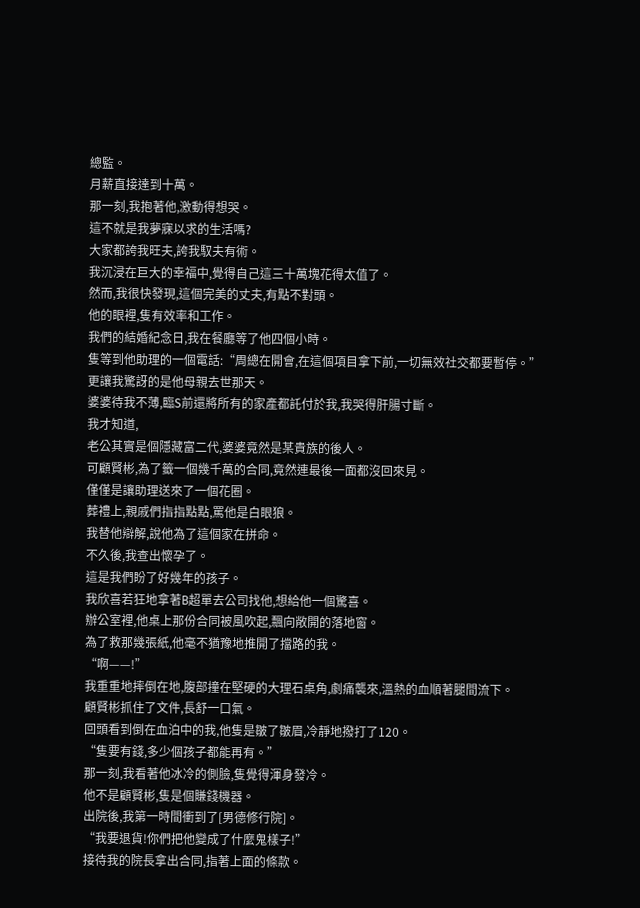總監。
月薪直接達到十萬。
那一刻,我抱著他,激動得想哭。
這不就是我夢寐以求的生活嗎?
大家都誇我旺夫,誇我馭夫有術。
我沉浸在巨大的幸福中,覺得自己這三十萬塊花得太值了。
然而,我很快發現,這個完美的丈夫,有點不對頭。
他的眼裡,隻有效率和工作。
我們的結婚紀念日,我在餐廳等了他四個小時。
隻等到他助理的一個電話:“周總在開會,在這個項目拿下前,一切無效社交都要暫停。”
更讓我驚訝的是他母親去世那天。
婆婆待我不薄,臨S前還將所有的家產都託付於我,我哭得肝腸寸斷。
我才知道,
老公其實是個隱藏富二代,婆婆竟然是某貴族的後人。
可顧賢彬,為了籤一個幾千萬的合同,竟然連最後一面都沒回來見。
僅僅是讓助理送來了一個花圈。
葬禮上,親戚們指指點點,罵他是白眼狼。
我替他辯解,說他為了這個家在拼命。
不久後,我查出懷孕了。
這是我們盼了好幾年的孩子。
我欣喜若狂地拿著B超單去公司找他,想給他一個驚喜。
辦公室裡,他桌上那份合同被風吹起,飄向敞開的落地窗。
為了救那幾張紙,他毫不猶豫地推開了擋路的我。
“啊——!”
我重重地摔倒在地,腹部撞在堅硬的大理石桌角,劇痛襲來,溫熱的血順著腿間流下。
顧賢彬抓住了文件,長舒一口氣。
回頭看到倒在血泊中的我,他隻是皺了皺眉,冷靜地撥打了120。
“隻要有錢,多少個孩子都能再有。”
那一刻,我看著他冰冷的側臉,隻覺得渾身發冷。
他不是顧賢彬,隻是個賺錢機器。
出院後,我第一時間衝到了[男德修行院]。
“我要退貨!你們把他變成了什麼鬼樣子!”
接待我的院長拿出合同,指著上面的條款。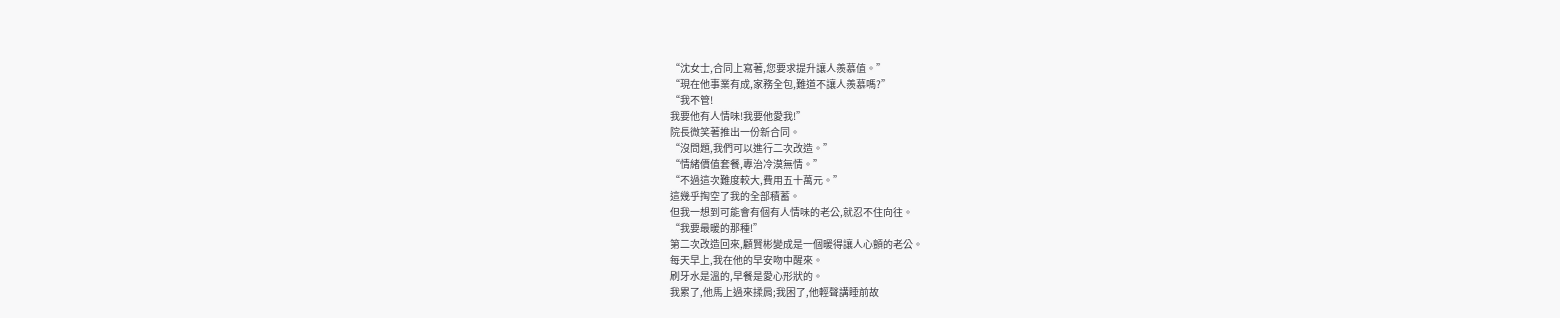“沈女士,合同上寫著,您要求提升讓人羨慕值。”
“現在他事業有成,家務全包,難道不讓人羨慕嗎?”
“我不管!
我要他有人情味!我要他愛我!”
院長微笑著推出一份新合同。
“沒問題,我們可以進行二次改造。”
“情緒價值套餐,專治冷漠無情。”
“不過這次難度較大,費用五十萬元。”
這幾乎掏空了我的全部積蓄。
但我一想到可能會有個有人情味的老公,就忍不住向往。
“我要最暖的那種!”
第二次改造回來,顧賢彬變成是一個暖得讓人心顫的老公。
每天早上,我在他的早安吻中醒來。
刷牙水是溫的,早餐是愛心形狀的。
我累了,他馬上過來揉肩;我困了,他輕聲講睡前故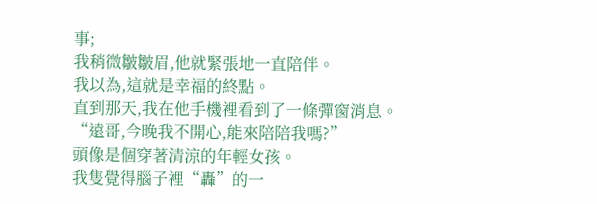事;
我稍微皺皺眉,他就緊張地一直陪伴。
我以為,這就是幸福的終點。
直到那天,我在他手機裡看到了一條彈窗消息。
“遠哥,今晚我不開心,能來陪陪我嗎?”
頭像是個穿著清涼的年輕女孩。
我隻覺得腦子裡“轟”的一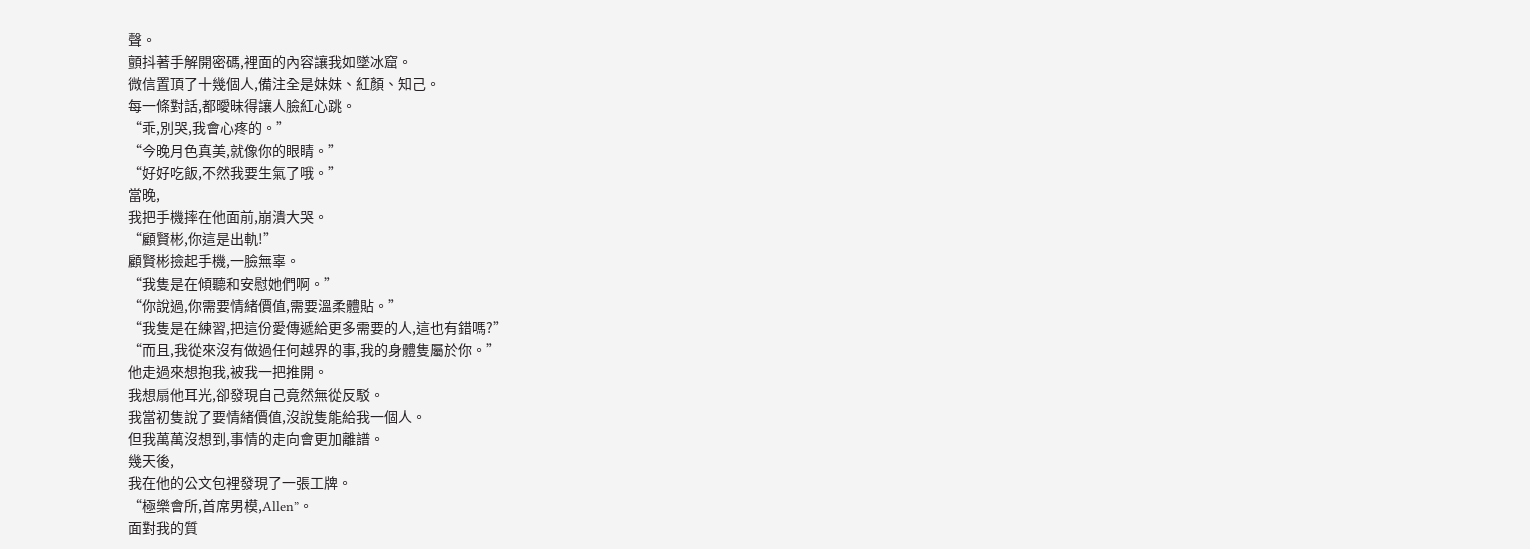聲。
顫抖著手解開密碼,裡面的內容讓我如墜冰窟。
微信置頂了十幾個人,備注全是妹妹、紅顏、知己。
每一條對話,都曖昧得讓人臉紅心跳。
“乖,別哭,我會心疼的。”
“今晚月色真美,就像你的眼睛。”
“好好吃飯,不然我要生氣了哦。”
當晚,
我把手機摔在他面前,崩潰大哭。
“顧賢彬,你這是出軌!”
顧賢彬撿起手機,一臉無辜。
“我隻是在傾聽和安慰她們啊。”
“你說過,你需要情緒價值,需要溫柔體貼。”
“我隻是在練習,把這份愛傳遞給更多需要的人,這也有錯嗎?”
“而且,我從來沒有做過任何越界的事,我的身體隻屬於你。”
他走過來想抱我,被我一把推開。
我想扇他耳光,卻發現自己竟然無從反駁。
我當初隻說了要情緒價值,沒說隻能給我一個人。
但我萬萬沒想到,事情的走向會更加離譜。
幾天後,
我在他的公文包裡發現了一張工牌。
“極樂會所,首席男模,Allen”。
面對我的質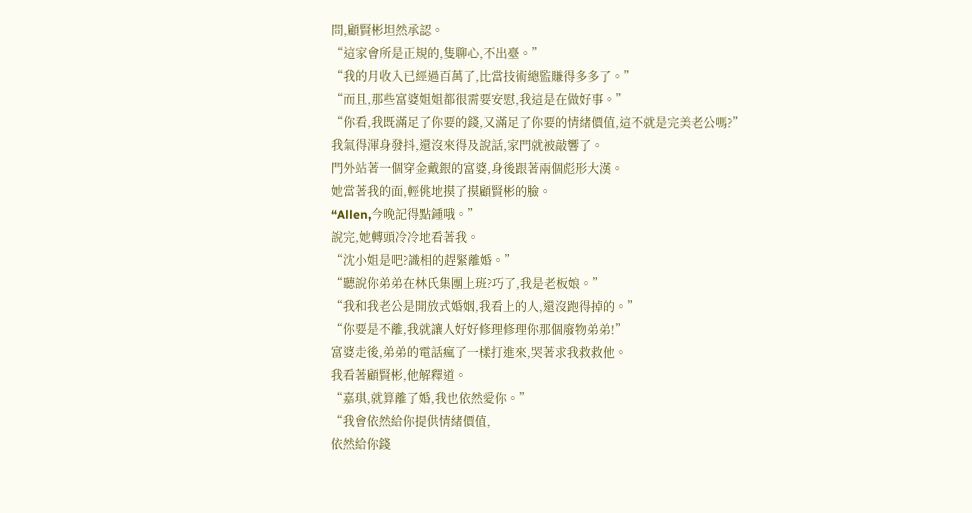問,顧賢彬坦然承認。
“這家會所是正規的,隻聊心,不出臺。”
“我的月收入已經過百萬了,比當技術總監賺得多多了。”
“而且,那些富婆姐姐都很需要安慰,我這是在做好事。”
“你看,我既滿足了你要的錢,又滿足了你要的情緒價值,這不就是完美老公嗎?”
我氣得渾身發抖,還沒來得及說話,家門就被敲響了。
門外站著一個穿金戴銀的富婆,身後跟著兩個彪形大漢。
她當著我的面,輕佻地摸了摸顧賢彬的臉。
“Allen,今晚記得點鍾哦。”
說完,她轉頭冷冷地看著我。
“沈小姐是吧?識相的趕緊離婚。”
“聽說你弟弟在林氏集團上班?巧了,我是老板娘。”
“我和我老公是開放式婚姻,我看上的人,還沒跑得掉的。”
“你要是不離,我就讓人好好修理修理你那個廢物弟弟!”
富婆走後,弟弟的電話瘋了一樣打進來,哭著求我救救他。
我看著顧賢彬,他解釋道。
“嘉琪,就算離了婚,我也依然愛你。”
“我會依然給你提供情緒價值,
依然給你錢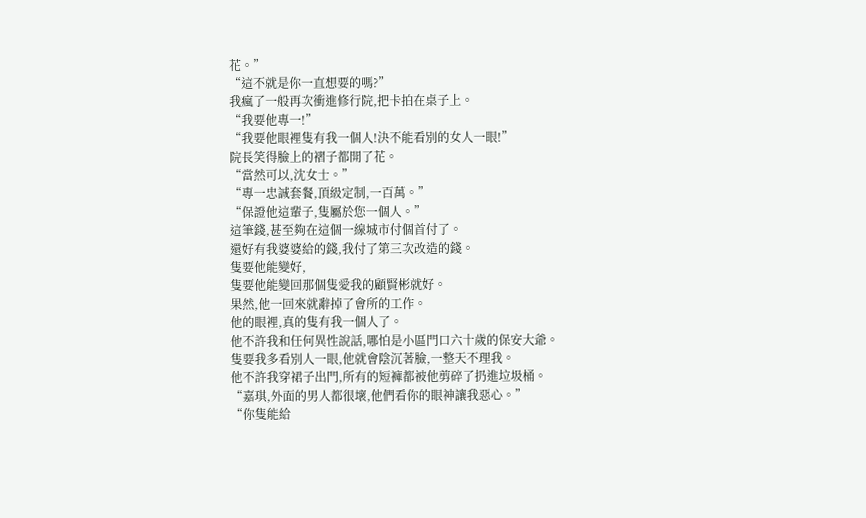花。”
“這不就是你一直想要的嗎?”
我瘋了一般再次衝進修行院,把卡拍在桌子上。
“我要他專一!”
“我要他眼裡隻有我一個人!決不能看別的女人一眼!”
院長笑得臉上的褶子都開了花。
“當然可以,沈女士。”
“專一忠誠套餐,頂級定制,一百萬。”
“保證他這輩子,隻屬於您一個人。”
這筆錢,甚至夠在這個一線城市付個首付了。
還好有我婆婆給的錢,我付了第三次改造的錢。
隻要他能變好,
隻要他能變回那個隻愛我的顧賢彬就好。
果然,他一回來就辭掉了會所的工作。
他的眼裡,真的隻有我一個人了。
他不許我和任何異性說話,哪怕是小區門口六十歲的保安大爺。
隻要我多看別人一眼,他就會陰沉著臉,一整天不理我。
他不許我穿裙子出門,所有的短褲都被他剪碎了扔進垃圾桶。
“嘉琪,外面的男人都很壞,他們看你的眼神讓我惡心。”
“你隻能給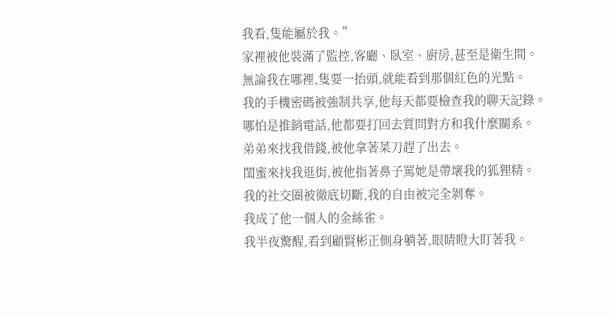我看,隻能屬於我。”
家裡被他裝滿了監控,客廳、臥室、廚房,甚至是衛生間。
無論我在哪裡,隻要一抬頭,就能看到那個紅色的光點。
我的手機密碼被強制共享,他每天都要檢查我的聊天記錄。
哪怕是推銷電話,他都要打回去質問對方和我什麼關系。
弟弟來找我借錢,被他拿著菜刀趕了出去。
閨蜜來找我逛街,被他指著鼻子罵她是帶壞我的狐狸精。
我的社交圈被徹底切斷,我的自由被完全剝奪。
我成了他一個人的金絲雀。
我半夜驚醒,看到顧賢彬正側身躺著,眼睛瞪大盯著我。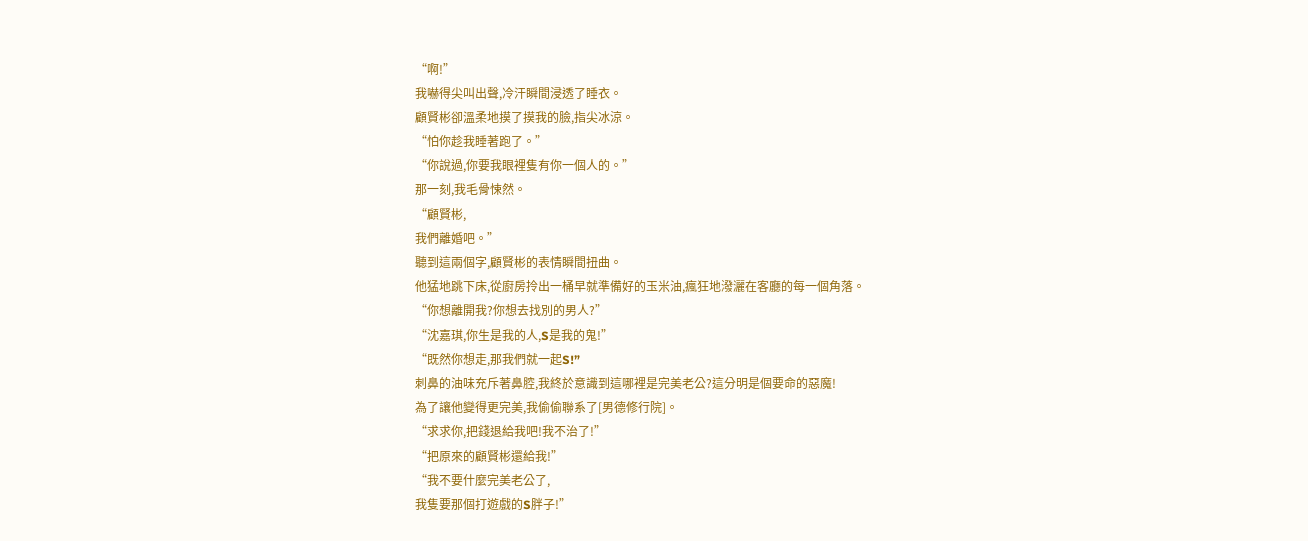“啊!”
我嚇得尖叫出聲,冷汗瞬間浸透了睡衣。
顧賢彬卻溫柔地摸了摸我的臉,指尖冰涼。
“怕你趁我睡著跑了。”
“你說過,你要我眼裡隻有你一個人的。”
那一刻,我毛骨悚然。
“顧賢彬,
我們離婚吧。”
聽到這兩個字,顧賢彬的表情瞬間扭曲。
他猛地跳下床,從廚房拎出一桶早就準備好的玉米油,瘋狂地潑灑在客廳的每一個角落。
“你想離開我?你想去找別的男人?”
“沈嘉琪,你生是我的人,S是我的鬼!”
“既然你想走,那我們就一起S!”
刺鼻的油味充斥著鼻腔,我終於意識到這哪裡是完美老公?這分明是個要命的惡魔!
為了讓他變得更完美,我偷偷聯系了[男德修行院]。
“求求你,把錢退給我吧!我不治了!”
“把原來的顧賢彬還給我!”
“我不要什麼完美老公了,
我隻要那個打遊戲的S胖子!”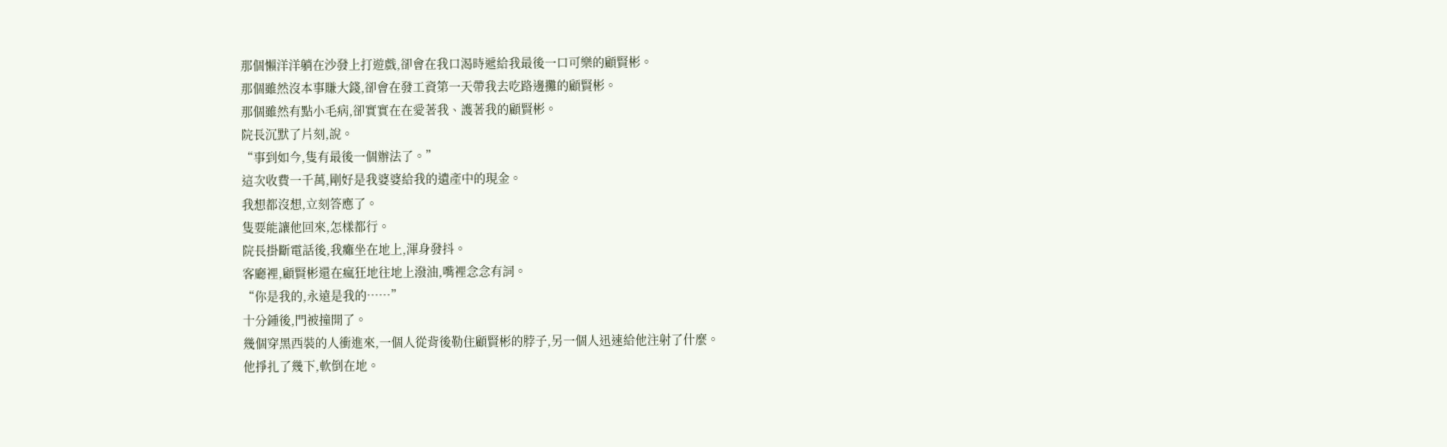那個懶洋洋躺在沙發上打遊戲,卻會在我口渴時遞給我最後一口可樂的顧賢彬。
那個雖然沒本事賺大錢,卻會在發工資第一天帶我去吃路邊攤的顧賢彬。
那個雖然有點小毛病,卻實實在在愛著我、護著我的顧賢彬。
院長沉默了片刻,說。
“事到如今,隻有最後一個辦法了。”
這次收費一千萬,剛好是我婆婆給我的遺產中的現金。
我想都沒想,立刻答應了。
隻要能讓他回來,怎樣都行。
院長掛斷電話後,我癱坐在地上,渾身發抖。
客廳裡,顧賢彬還在瘋狂地往地上潑油,嘴裡念念有詞。
“你是我的,永遠是我的……”
十分鍾後,門被撞開了。
幾個穿黑西裝的人衝進來,一個人從背後勒住顧賢彬的脖子,另一個人迅速給他注射了什麼。
他掙扎了幾下,軟倒在地。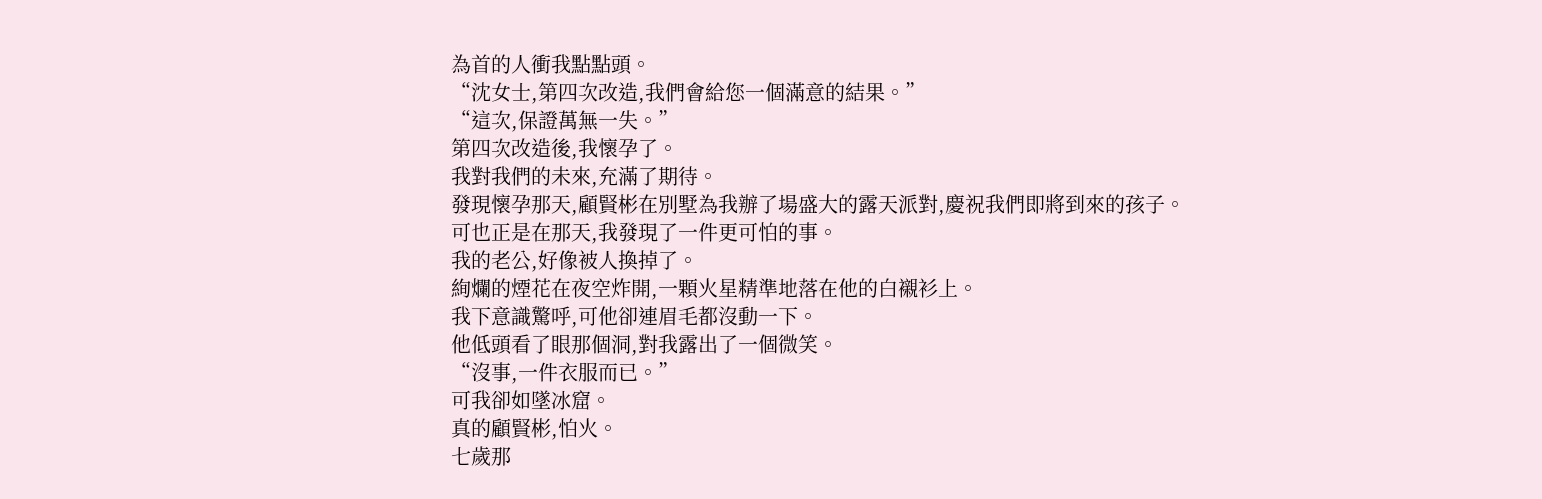為首的人衝我點點頭。
“沈女士,第四次改造,我們會給您一個滿意的結果。”
“這次,保證萬無一失。”
第四次改造後,我懷孕了。
我對我們的未來,充滿了期待。
發現懷孕那天,顧賢彬在別墅為我辦了場盛大的露天派對,慶祝我們即將到來的孩子。
可也正是在那天,我發現了一件更可怕的事。
我的老公,好像被人換掉了。
絢爛的煙花在夜空炸開,一顆火星精準地落在他的白襯衫上。
我下意識驚呼,可他卻連眉毛都沒動一下。
他低頭看了眼那個洞,對我露出了一個微笑。
“沒事,一件衣服而已。”
可我卻如墜冰窟。
真的顧賢彬,怕火。
七歲那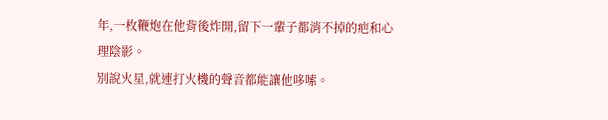年,一枚鞭炮在他背後炸開,留下一輩子都消不掉的疤和心理陰影。
別說火星,就連打火機的聲音都能讓他哆嗦。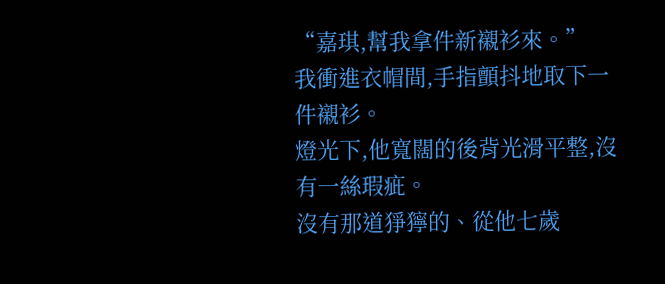“嘉琪,幫我拿件新襯衫來。”
我衝進衣帽間,手指顫抖地取下一件襯衫。
燈光下,他寬闊的後背光滑平整,沒有一絲瑕疵。
沒有那道猙獰的、從他七歲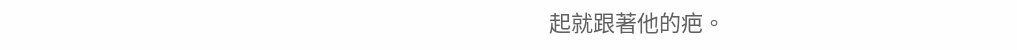起就跟著他的疤。